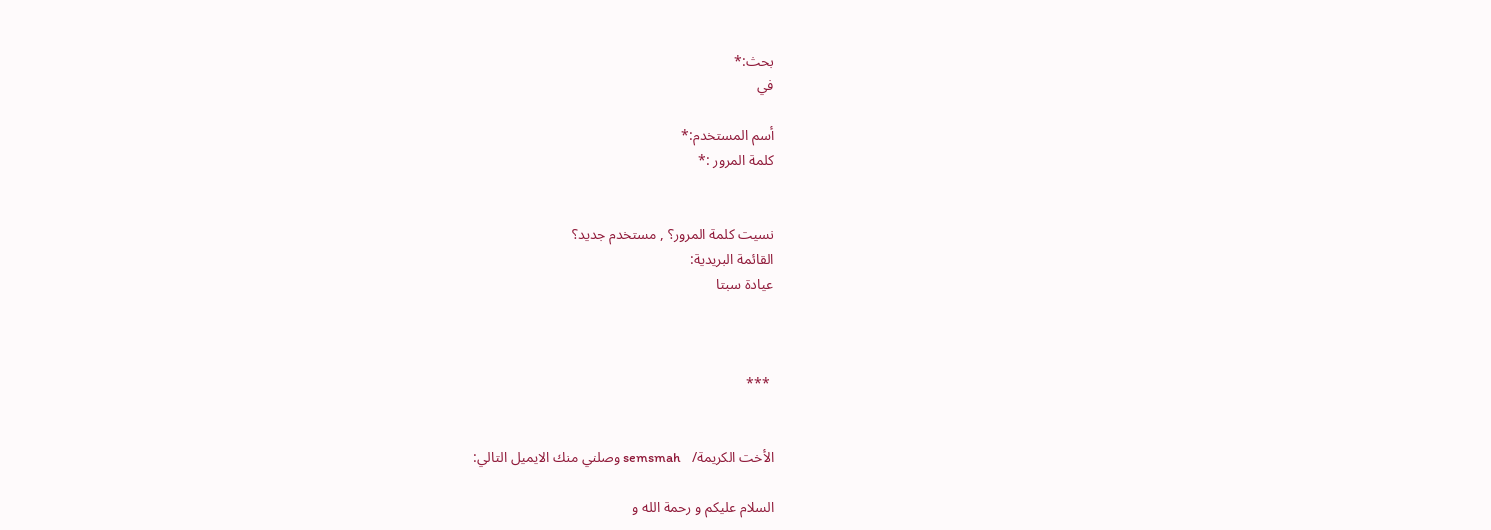بحث:*
في

أسم المستخدم:*
كلمة المرور :*


نسيت كلمة المرور؟ , مستخدم جديد؟
القائمة البريدية:
عيادة سبتا



 ***


الأخت الكريمة/   semsmah وصلني منك الايميل التالي:

السلام عليكم و رحمة الله و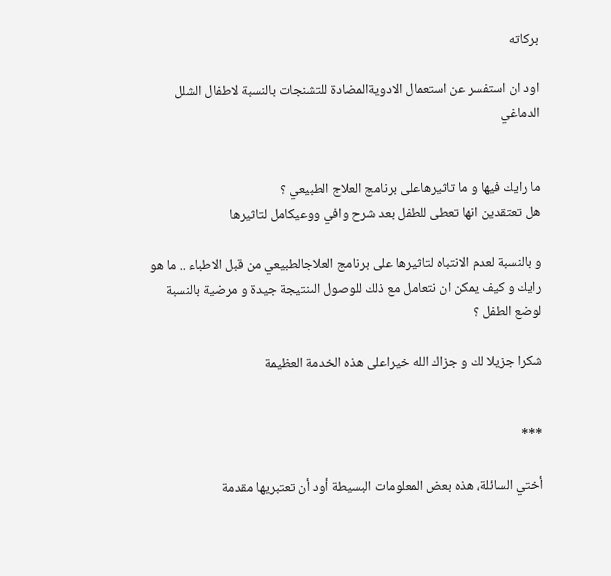بركاته

اود ان استفسر عن استعمال الادويةالمضادة للتشنجات بالنسبة لاطفال الشلل الدماغي


ما رايك فيها و ما تاثيرهاعلى برنامج العلاج الطبيعي ؟
هل تعتقدين انها تعطى للطفل بعد شرح وافي ووعيكامل لتاثيرها

و بالنسبة لعدم الانتباه لتاثيرها على برنامج العلاجالطبيعي من قبل الاطباء .. ما هو رايك و كيف يمكن ان نتعامل مع ذلك للوصول الىنتيجة جيدة و مرضية بالنسبة لوضع الطفل ؟

شكرا جزيلا لك و جزاك الله خيراعلى هذه الخدمة العظيمة


***

أختي السائلة، هذه بعض المعلومات البسيطة أود أن تعتبريها مقدمة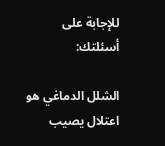للإجابة على أسئلتك:

الشلل الدماغي هو اعتلال يصيب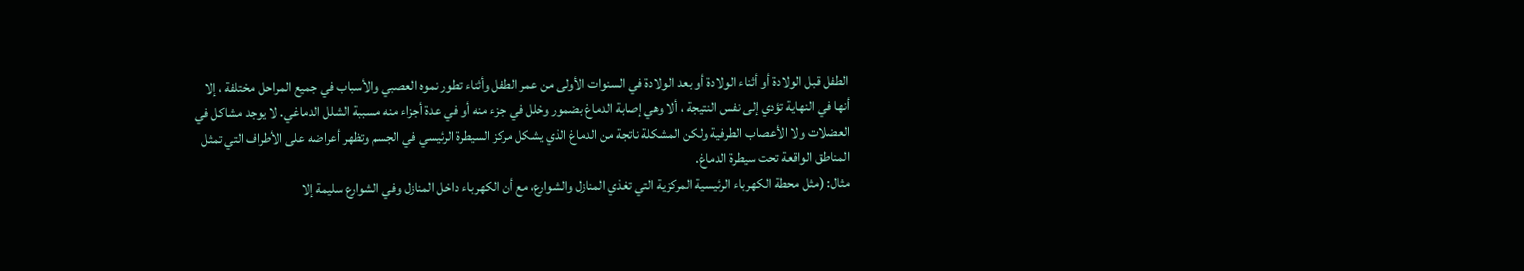الطفل قبل الولادة أو أثناء الولادة أو بعد الولادة في السنوات الأولى من عمر الطفل وأثناء تطور نموه العصبي والأسباب في جميع المراحل مختلفة ، إلا أنها في النهاية تؤدي إلى نفس النتيجة ، ألا وهي إصابة الدماغ بضمور وخلل في جزء منه أو في عدة أجزاء منه مسببة الشلل الدماغي. لا يوجد مشاكل في العضلات ولا الأعصاب الطرفية ولكن المشكلة ناتجة من الدماغ الذي يشكل مركز السيطرة الرئيسي في الجسم وتظهر أعراضه على الأطراف التي تمثل المناطق الواقعة تحت سيطرة الدماغ.
مثال: (مثل محطة الكهرباء الرئيسية المركزية التي تغذي المنازل والشوارع، مع أن الكهرباء داخل المنازل وفي الشوارع سليمة إلا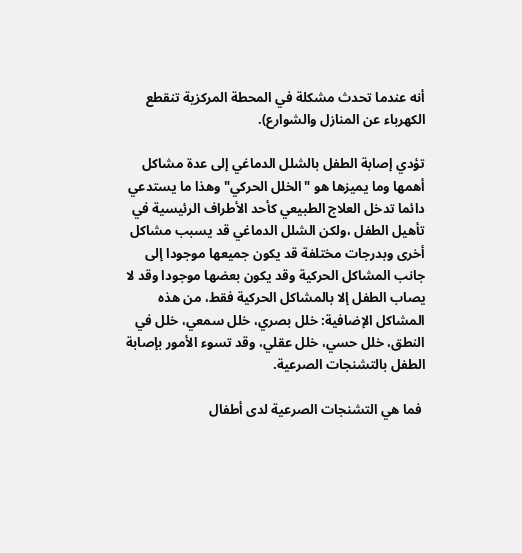أنه عندما تحدث مشكلة في المحطة المركزية تنقطع الكهرباء عن المنازل والشوارع).

تؤدي إصابة الطفل بالشلل الدماغي إلى عدة مشاكل أهمها وما يميزها هو "الخلل الحركي" وهذا ما يستدعي دائما تدخل العلاج الطبيعي كأحد الأطراف الرئيسية في تأهيل الطفل ،ولكن الشلل الدماغي قد يسبب مشاكل أخرى وبدرجات مختلفة قد يكون جميعها موجودا إلى جانب المشاكل الحركية وقد يكون بعضها موجودا وقد لا يصاب الطفل إلا بالمشاكل الحركية فقط، من هذه المشاكل الإضافية: خلل بصري، خلل سمعي، خلل في النطق، خلل حسي، خلل عقلي، وقد تسوء الأمور بإصابة الطفل بالتشنجات الصرعية.

 فما هي التشنجات الصرعية لدى أطفال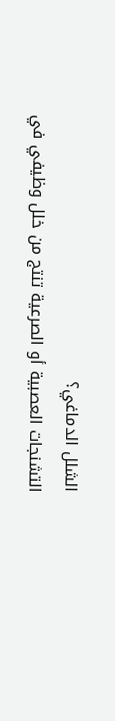الشلل الدماغي؟
التشنجات العصبية أو الصرعية تنتج من خلل وظيفي في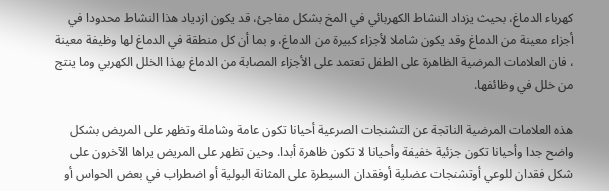كهرباء الدماغ، بحيث يزداد النشاط الكهربائي في المخ بشكل مفاجئ، قد يكون ازدياد هذا النشاط محدودا في أجزاء معينة من الدماغ وقد يكون شاملا لأجزاء كبيرة من الدماغ، و بما أن كل منطقة في الدماغ لها وظيفة معينة ، فان العلامات المرضية الظاهرة على الطفل تعتمد على الأجزاء المصابة من الدماغ بهذا الخلل الكهربي وما ينتج من خلل في وظائفها.

هذه العلامات المرضية الناتجة عن التشنجات الصرعية أحيانا تكون عامة وشاملة وتظهر على المريض بشكل واضح جدا وأحيانا تكون جزئية خفيفة وأحيانا لا تكون ظاهرة أبدا. وحين تظهر على المريض يراها الآخرون على شكل فقدان للوعي أوتشنجات عضلية أوفقدان السيطرة على المثانة البولية أو اضطراب في بعض الحواس أو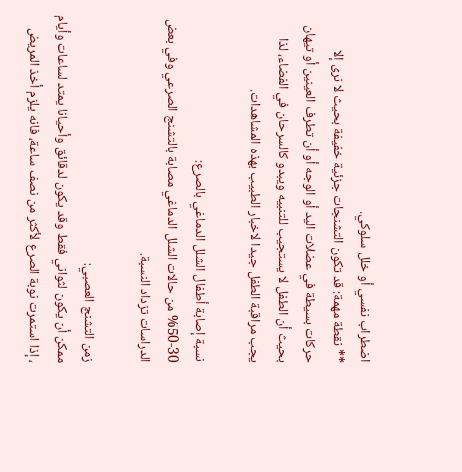اضطراب نفسي أو خلل سلوكي.
** نقطة مهمة: قد تكون التشنجات جزئية خفيفة بحيث لا نرى إلا حركات بسيطة في عضلات اليد أو الوجه أو أن تطرف العينين أو تيهان بحيث أن الطفل لا يستجيب للتنبيه ويبدو كالسرحان في الفضاء، لذا يجب مراقبة الطفل جيدا لاخبار الطبيب بهذه المشاهدات.

نسبة إصابة أطفال الشلل الدماغي بالصرع:
30-%50 من حالات الشلل الدماغي مصابة بالتشنج الصرعي وفي بعض الدراسات تزداد النسبة.

زمن التشنج العصبي:
ممكن أن يكون لثواني فقط وقد يكون لدقائق وأحيانا يمتد لساعات وأيام ، إذا استمرت نوبة الصرع لأكثر من نصف ساعة، فانه يلزم أخذ المريض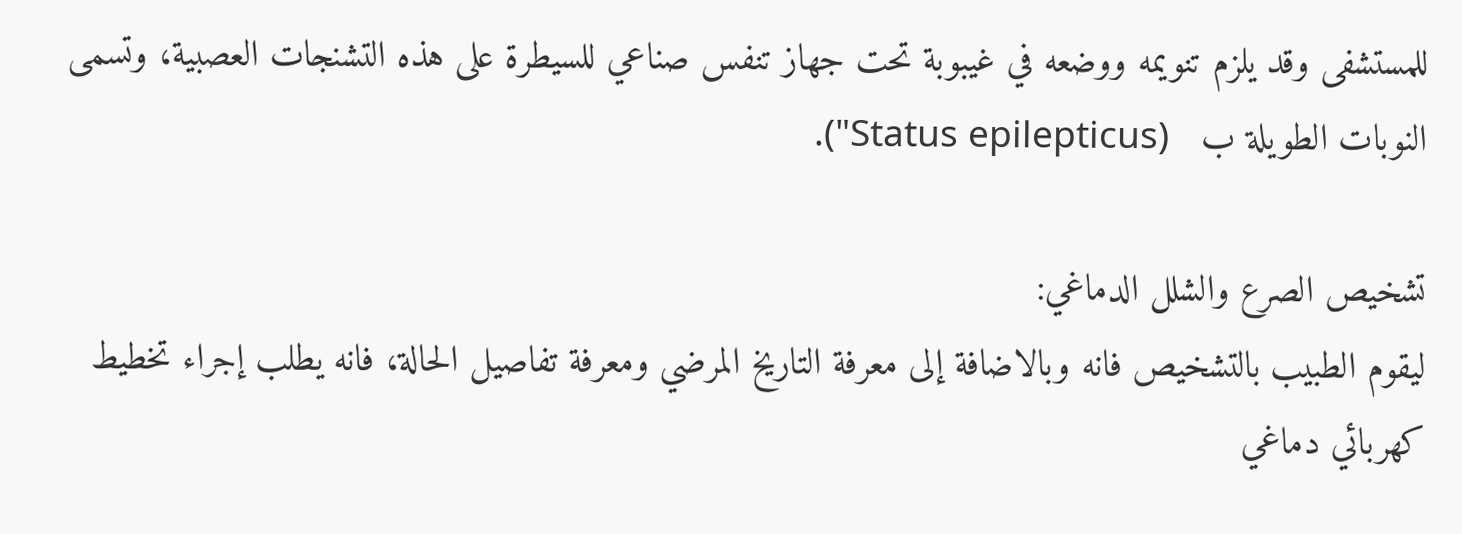للمستشفى وقد يلزم تنويمه ووضعه في غيبوبة تحت جهاز تنفس صناعي للسيطرة على هذه التشنجات العصبية، وتسمى النوبات الطويلة ب   (Status epilepticus").

تشخيص الصرع والشلل الدماغي:
ليقوم الطبيب بالتشخيص فانه وبالاضافة إلى معرفة التاريخ المرضي ومعرفة تفاصيل الحالة، فانه يطلب إجراء تخطيط كهربائي دماغي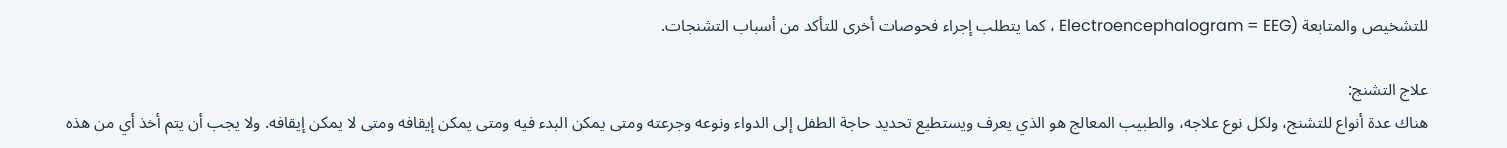للتشخيص والمتابعة (Electroencephalogram = EEG ، كما يتطلب إجراء فحوصات أخرى للتأكد من أسباب التشنجات.

علاج التشنج:
هناك عدة أنواع للتشنج، ولكل نوع علاجه، والطبيب المعالج هو الذي يعرف ويستطيع تحديد حاجة الطفل إلى الدواء ونوعه وجرعته ومتى يمكن البدء فيه ومتى يمكن إيقافه ومتى لا يمكن إيقافه. ولا يجب أن يتم أخذ أي من هذه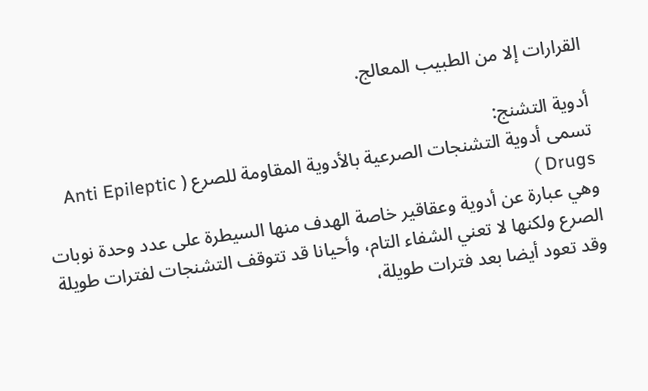القرارات إلا من الطبيب المعالج.

أدوية التشنج:
تسمى أدوية التشنجات الصرعية بالأدوية المقاومة للصرع ( Anti Epileptic Drugs )
وهي عبارة عن أدوية وعقاقير خاصة الهدف منها السيطرة على عدد وحدة نوبات الصرع ولكنها لا تعني الشفاء التام، وأحيانا قد تتوقف التشنجات لفترات طويلة وقد تعود أيضا بعد فترات طويلة،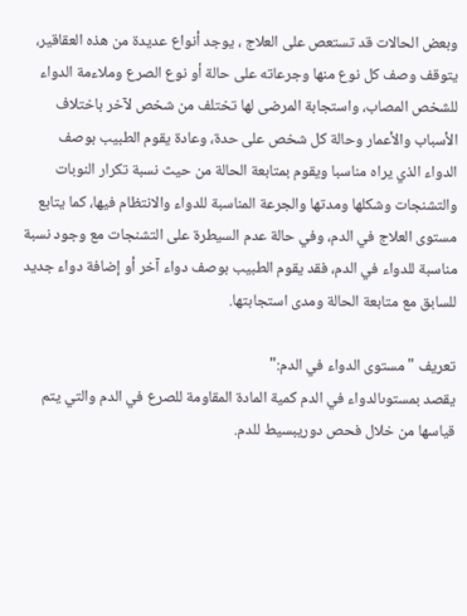وبعض الحالات قد تستعص على العلاج ، يوجد أنواع عديدة من هذه العقاقير، يتوقف وصف كل نوع منها وجرعاته على حالة أو نوع الصرع وملاءمة الدواء للشخص المصاب، واستجابة المرضى لها تختلف من شخص لآخر باختلاف الأسباب والأعمار وحالة كل شخص على حدة، وعادة يقوم الطبيب بوصف الدواء الذي يراه مناسبا ويقوم بمتابعة الحالة من حيث نسبة تكرار النوبات والتشنجات وشكلها ومدتها والجرعة المناسبة للدواء والانتظام فيها، كما يتابع مستوى العلاج في الدم، وفي حالة عدم السيطرة على التشنجات مع وجود نسبة مناسبة للدواء في الدم، فقد يقوم الطبيب بوصف دواء آخر أو إضافة دواء جديد للسابق مع متابعة الحالة ومدى استجابتها.

تعريف "مستوى الدواء في الدم:"
يقصد بمستوىالدواء في الدم كمية المادة المقاومة للصرع في الدم والتي يتم قياسها من خلال فحص دوريبسيط للدم.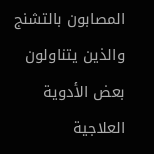المصابون بالتشنج والذين يتناولون بعض الأدوية العلاجية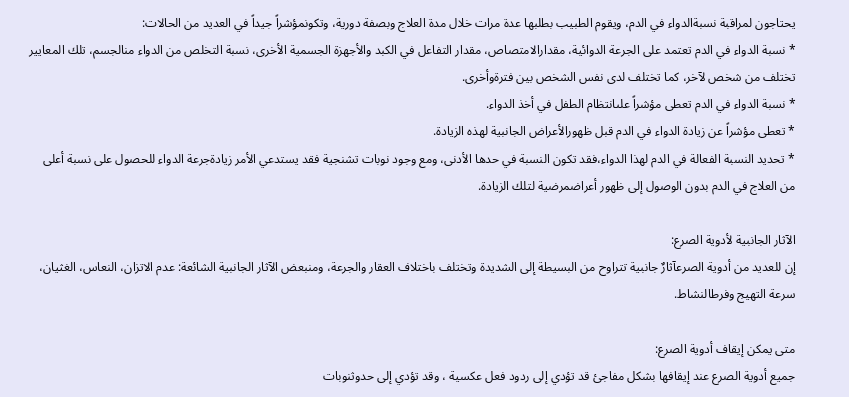يحتاجون لمراقبة نسبةالدواء في الدم، ويقوم الطبيب بطلبها عدة مرات خلال مدة العلاج وبصفة دورية، وتكونمؤشراً جيداً في العديد من الحالات:
* نسبة الدواء في الدم تعتمد على الجرعة الدوائية، مقدارالامتصاص، مقدار التفاعل في الكبد والأجهزة الجسمية الأخرى، نسبة التخلص من الدواء منالجسم، تلك المعايير تختلف من شخص لآخر، كما تختلف لدى نفس الشخص بين فترةوأخرى.
* نسبة الدواء في الدم تعطى مؤشراً علىانتظام الطفل في أخذ الدواء.
* تعطى مؤشراً عن زيادة الدواء في الدم قبل ظهورالأعراض الجانبية لهذه الزيادة.
* تحديد النسبة الفعالة في الدم لهذا الدواء،فقد تكون النسبة في حدها الأدنى، ومع وجود نوبات تشنجية فقد يستدعي الأمر زيادةجرعة الدواء للحصول على نسبة أعلى من العلاج في الدم بدون الوصول إلى ظهور أعراضمرضية لتلك الزيادة.

الآثار الجانبية لأدوية الصرع:
إن للعديد من أدوية الصرعآثارٌ جانبية تتراوح من البسيطة إلى الشديدة وتختلف باختلاف العقار والجرعة، ومنبعض الآثار الجانبية الشائعة: عدم الاتزان، النعاس، الغثيان، سرعة التهيج وفرطالنشاط.

متى يمكن إيقاف أدوية الصرع:
جميع أدوية الصرع عند إيقافها بشكل مفاجئ قد تؤدي إلى ردود فعل عكسية ، وقد تؤدي إلى حدوثنوبات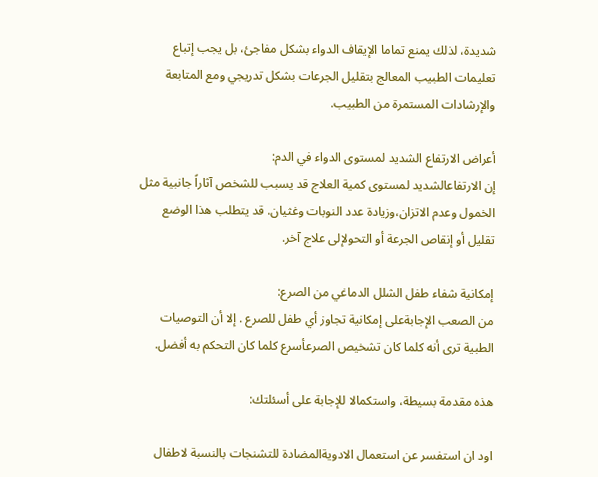شديدة، لذلك يمنع تماما الإيقاف الدواء بشكل مفاجئ، بل يجب إتباع تعليمات الطبيب المعالج بتقليل الجرعات بشكل تدريجي ومع المتابعة والإرشادات المستمرة من الطبيب.

أعراض الارتفاع الشديد لمستوى الدواء في الدم:
إن الارتفاعالشديد لمستوى كمية العلاج قد يسبب للشخص آثاراً جانبية مثل الخمول وعدم الاتزان،وزيادة عدد النوبات وغثيان. قد يتطلب هذا الوضع تقليل أو إنقاص الجرعة أو التحولإلى علاج آخر.

إمكانية شفاء طفل الشلل الدماغي من الصرع:
من الصعب الإجابةعلى إمكانية تجاوز أي طفل للصرع . إلا أن التوصيات الطبية ترى أنه كلما كان تشخيص الصرعأسرع كلما كان التحكم به أفضل.

هذه مقدمة بسيطة، واستكمالا للإجابة على أسئلتك:

اود ان استفسر عن استعمال الادويةالمضادة للتشنجات بالنسبة لاطفال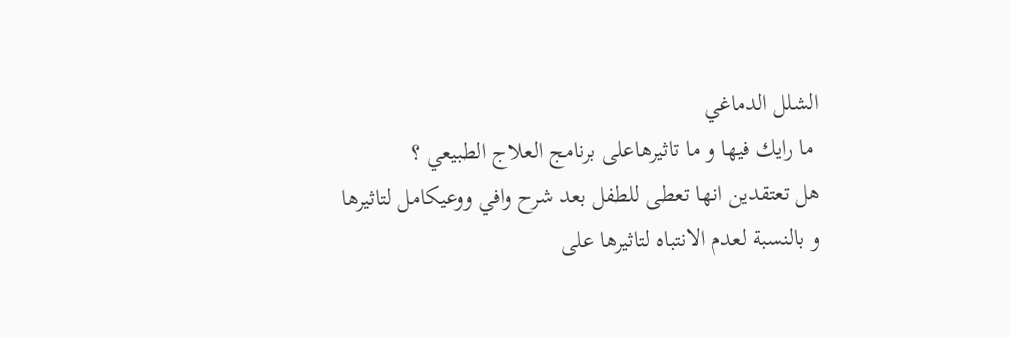الشلل الدماغي
 ما رايك فيها و ما تاثيرهاعلى برنامج العلاج الطبيعي ؟
هل تعتقدين انها تعطى للطفل بعد شرح وافي ووعيكامل لتاثيرها
و بالنسبة لعدم الانتباه لتاثيرها على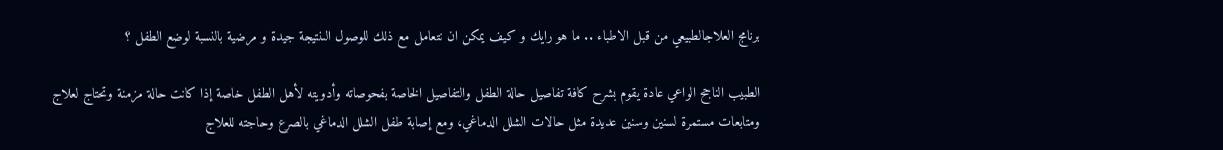برنامج العلاجالطبيعي من قبل الاطباء .. ما هو رايك و كيف يمكن ان نتعامل مع ذلك للوصول الىنتيجة جيدة و مرضية بالنسبة لوضع الطفل ؟

الطبيب الناجح الواعي عادة يقوم بشرح كافة تفاصيل حالة الطفل والتفاصيل الخاصة بفحوصاته وأدويته لأهل الطفل خاصة إذا كانت حالة مزمنة وتحتاج لعلاج ومتابعات مستمرة لسنين وسنين عديدة مثل حالات الشلل الدماغي، ومع إصابة طفل الشلل الدماغي بالصرع وحاجته للعلاج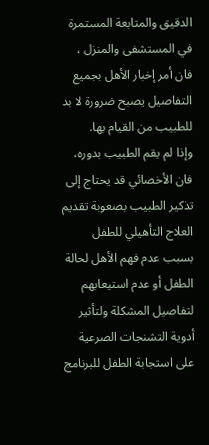الدقيق والمتابعة المستمرة في المستشفى والمنزل ،  فان أمر إخبار الأهل بجميع التفاصيل يصبح ضرورة لا بد للطبيب من القيام بها.
وإذا لم يقم الطبيب بدوره، فان الأخصائي قد يحتاج إلى تذكير الطبيب بصعوبة تقديم العلاج التأهيلي للطفل بسبب عدم فهم الأهل لحالة الطفل أو عدم استيعابهم لتفاصيل المشكلة ولتأثير أدوية التشنجات الصرعية على استجابة الطفل للبرنامج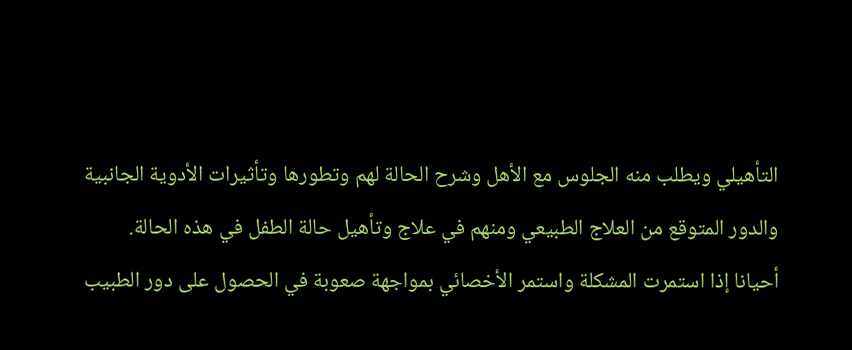التأهيلي ويطلب منه الجلوس مع الأهل وشرح الحالة لهم وتطورها وتأثيرات الأدوية الجانبية والدور المتوقع من العلاج الطبيعي ومنهم في علاج وتأهيل حالة الطفل في هذه الحالة.
أحيانا إذا استمرت المشكلة واستمر الأخصائي بمواجهة صعوبة في الحصول على دور الطبيب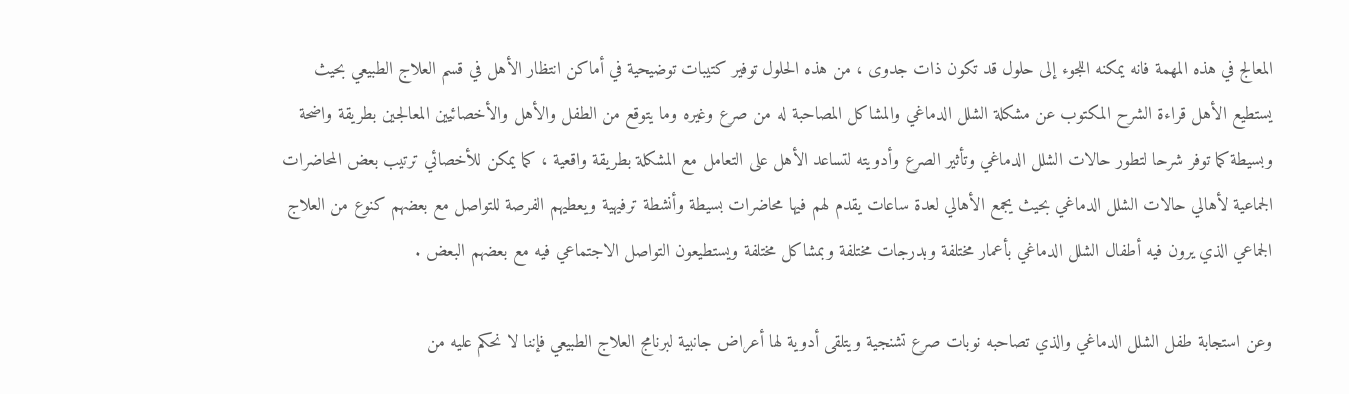المعالج في هذه المهمة فانه يمكنه اللجوء إلى حلول قد تكون ذات جدوى ، من هذه الحلول توفير كتيبات توضيحية في أماكن انتظار الأهل في قسم العلاج الطبيعي بحيث يستطيع الأهل قراءة الشرح المكتوب عن مشكلة الشلل الدماغي والمشاكل المصاحبة له من صرع وغيره وما يتوقع من الطفل والأهل والأخصائيين المعالجين بطريقة واضحة وبسيطة كما توفر شرحا لتطور حالات الشلل الدماغي وتأثير الصرع وأدويته لتساعد الأهل على التعامل مع المشكلة بطريقة واقعية ، كما يمكن للأخصائي ترتيب بعض المحاضرات الجماعية لأهالي حالات الشلل الدماغي بحيث يجمع الأهالي لعدة ساعات يقدم لهم فيها محاضرات بسيطة وأنشطة ترفيهية ويعطيهم الفرصة للتواصل مع بعضهم كنوع من العلاج الجماعي الذي يرون فيه أطفال الشلل الدماغي بأعمار مختلفة وبدرجات مختلفة وبمشاكل مختلفة ويستطيعون التواصل الاجتماعي فيه مع بعضهم البعض .

وعن استجابة طفل الشلل الدماغي والذي تصاحبه نوبات صرع تشنجية ويتلقى أدوية لها أعراض جانبية لبرنامج العلاج الطبيعي فإننا لا نحكم عليه من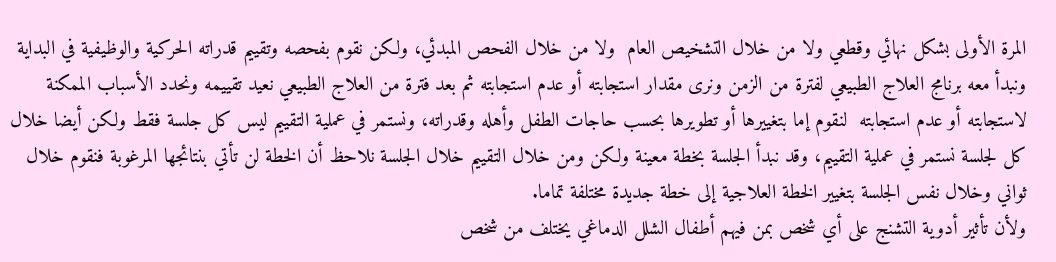المرة الأولى بشكل نهائي وقطعي ولا من خلال التشخيص العام  ولا من خلال الفحص المبدئي، ولكن نقوم بفحصه وتقييم قدراته الحركية والوظيفية في البداية ونبدأ معه برنامج العلاج الطبيعي لفترة من الزمن ونرى مقدار استجابته أو عدم استجابته ثم بعد فترة من العلاج الطبيعي نعيد تقييمه ونحدد الأسباب الممكنة لاستجابته أو عدم استجابته  لنقوم إما بتغييرها أو تطويرها بحسب حاجات الطفل وأهله وقدراته، ونستمر في عملية التقييم ليس كل جلسة فقط ولكن أيضا خلال كل لجلسة نستمر في عملية التقييم، وقد نبدأ الجلسة بخطة معينة ولكن ومن خلال التقييم خلال الجلسة نلاحظ أن الخطة لن تأتي بنتائجها المرغوبة فنقوم خلال ثواني وخلال نفس الجلسة بتغيير الخطة العلاجية إلى خطة جديدة مختلفة تماما.
ولأن تأثير أدوية التشنج على أي شخص بمن فيهم أطفال الشلل الدماغي يختلف من شخص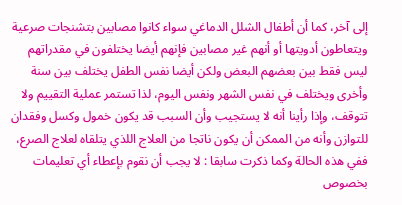إلى آخر، كما أن أطفال الشلل الدماغي سواء كانوا مصابين بتشنجات صرعية ويتعاطون أدويتها أو أنهم غير مصابين فإنهم أيضا يختلفون في مقدراتهم ليس فقط بين بعضهم البعض ولكن أيضا نفس الطفل يختلف بين سنة وأخرى ويختلف في نفس الشهر ونفس اليوم، لذا تستمر عملية التقييم ولا تتوقف، وإذا رأينا أنه لا يستجيب وأن السبب قد يكون خمول وكسل وفقدان للتوازن وأنه من الممكن أن يكون ناتجا من العلاج اللذي يتلقاه لعلاج الصرع، ففي هذه الحالة وكما ذكرت سابقا : لا يجب أن نقوم بإعطاء أي تعليمات بخصوص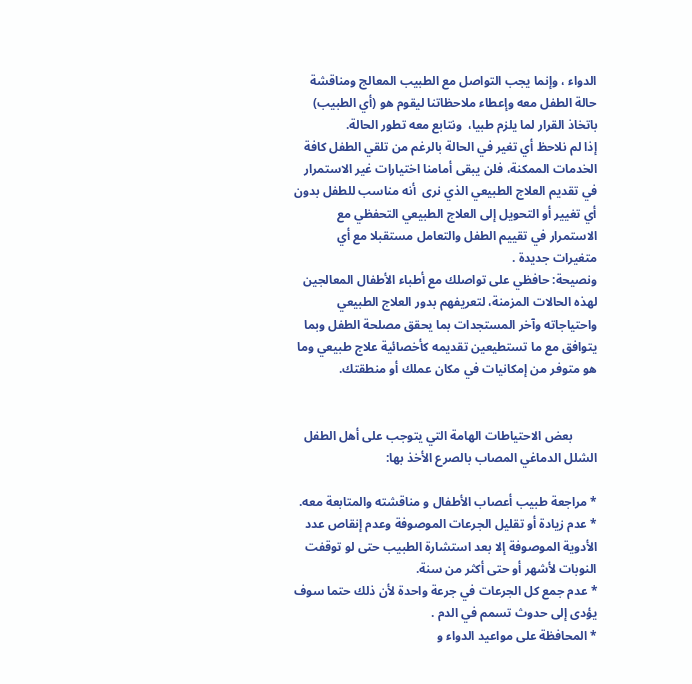الدواء ، وإنما يجب التواصل مع الطبيب المعالج ومناقشة حالة الطفل معه وإعطاء ملاحظاتنا ليقوم هو (أي الطبيب) باتخاذ القرار لما يلزم طبيا،  ونتابع معه تطور الحالة.
إذا لم نلاحظ أي تغير في الحالة بالرغم من تلقي الطفل كافة الخدمات الممكنة، فلن يبقى أمامنا اختيارات غير الاستمرار في تقديم العلاج الطبيعي الذي نرى  أنه مناسب للطفل بدون أي تغيير أو التحويل إلى العلاج الطبيعي التحفظي مع الاستمرار في تقييم الطفل والتعامل مستقبلا مع أي متغيرات جديدة .
ونصيحة: حافظي على تواصلك مع أطباء الأطفال المعالجين لهذه الحالات المزمنة، لتعريفهم بدور العلاج الطبيعي واحتياجاته وآخر المستجدات بما يحقق مصلحة الطفل وبما يتوافق مع ما تستطيعين تقديمه كأخصائية علاج طبيعي وما هو متوفر من إمكانيات في مكان عملك أو منطقتك.


        بعض الاحتياطات الهامة التي يتوجب على أهل الطفل الشلل الدماغي المصاب بالصرع الأخذ بها:

* مراجعة طبيب أعصاب الأطفال و مناقشته والمتابعة معه.
* عدم زيادة أو تقليل الجرعات الموصوفة وعدم إنقاص عدد الأدوية الموصوفة إلا بعد استشارة الطبيب حتى لو توقفت النوبات لأشهر أو حتى أكثر من سنة.
* عدم جمع كل الجرعات في جرعة واحدة لأن ذلك حتما سوف يؤدى إلى حدوث تسمم في الدم .
* المحافظة على مواعيد الدواء و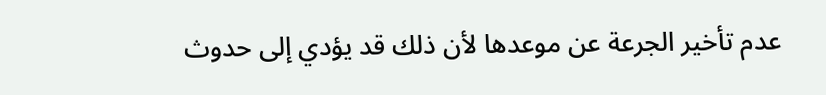عدم تأخير الجرعة عن موعدها لأن ذلك قد يؤدي إلى حدوث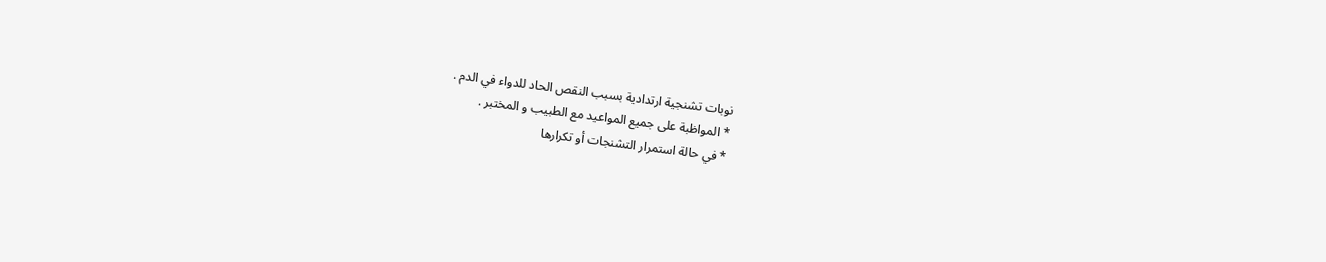نوبات تشنجية ارتدادية بسبب النقص الحاد للدواء في الدم .
* المواظبة على جميع المواعيد مع الطبيب و المختبر .
* في حالة استمرار التشنجات أو تكرارها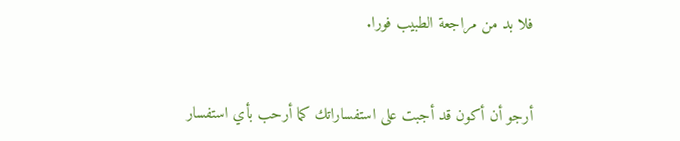فلا بد من مراجعة الطبيب فورا.


أرجو أن أكون قد أجبت على استفساراتك كما أرحب بأي استفسار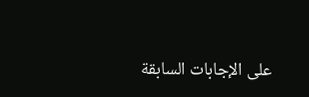على الإجابات السابقة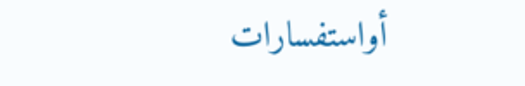أواستفسارات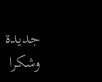جديدة
وشكرا